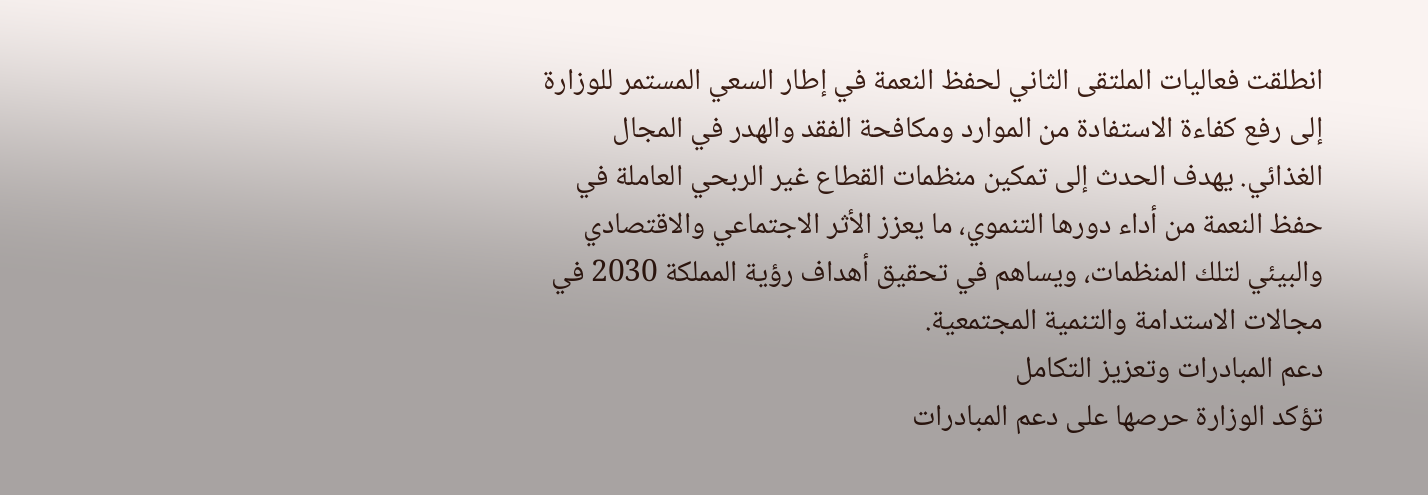انطلقت فعاليات الملتقى الثاني لحفظ النعمة في إطار السعي المستمر للوزارة إلى رفع كفاءة الاستفادة من الموارد ومكافحة الفقد والهدر في المجال الغذائي. يهدف الحدث إلى تمكين منظمات القطاع غير الربحي العاملة في حفظ النعمة من أداء دورها التنموي، ما يعزز الأثر الاجتماعي والاقتصادي والبيئي لتلك المنظمات، ويساهم في تحقيق أهداف رؤية المملكة 2030 في مجالات الاستدامة والتنمية المجتمعية.
دعم المبادرات وتعزيز التكامل
تؤكد الوزارة حرصها على دعم المبادرات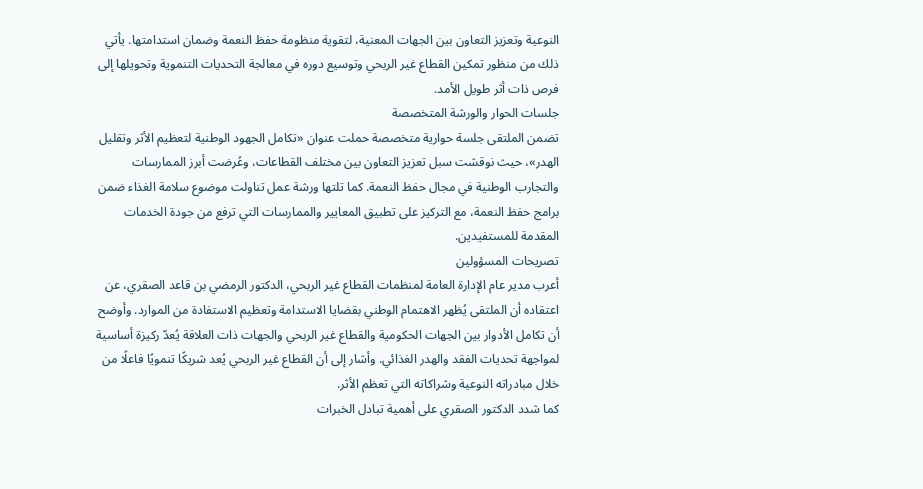النوعية وتعزيز التعاون بين الجهات المعنية، لتقوية منظومة حفظ النعمة وضمان استدامتها. يأتي ذلك من منظور تمكين القطاع غير الربحي وتوسيع دوره في معالجة التحديات التنموية وتحويلها إلى فرص ذات أثر طويل الأمد.
جلسات الحوار والورشة المتخصصة
تضمن الملتقى جلسة حوارية متخصصة حملت عنوان «تكامل الجهود الوطنية لتعظيم الأثر وتقليل الهدر»، حيث نوقشت سبل تعزيز التعاون بين مختلف القطاعات، وعُرضت أبرز الممارسات والتجارب الوطنية في مجال حفظ النعمة. كما تلتها ورشة عمل تناولت موضوع سلامة الغذاء ضمن برامج حفظ النعمة، مع التركيز على تطبيق المعايير والممارسات التي ترفع من جودة الخدمات المقدمة للمستفيدين.
تصريحات المسؤولين
أعرب مدير عام الإدارة العامة لمنظمات القطاع غير الربحي، الدكتور الرمضي بن قاعد الصقري، عن اعتقاده أن الملتقى يُظهر الاهتمام الوطني بقضايا الاستدامة وتعظيم الاستفادة من الموارد. وأوضح أن تكامل الأدوار بين الجهات الحكومية والقطاع غير الربحي والجهات ذات العلاقة يُعدّ ركيزة أساسية لمواجهة تحديات الفقد والهدر الغذائي. وأشار إلى أن القطاع غير الربحي يُعد شريكًا تنمويًا فاعلًا من خلال مبادراته النوعية وشراكاته التي تعظم الأثر.
كما شدد الدكتور الصقري على أهمية تبادل الخبرات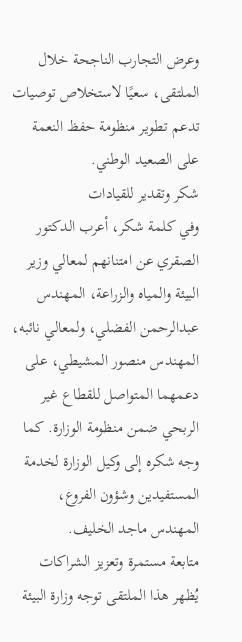وعرض التجارب الناجحة خلال الملتقى، سعيًا لاستخلاص توصيات تدعم تطوير منظومة حفظ النعمة على الصعيد الوطني.
شكر وتقدير للقيادات
وفي كلمة شكر، أعرب الدكتور الصقري عن امتنانهم لمعالي وزير البيئة والمياه والزراعة، المهندس عبدالرحمن الفضلي، ولمعالي نائبه، المهندس منصور المشيطي، على دعمهما المتواصل للقطاع غير الربحي ضمن منظومة الوزارة. كما وجه شكره إلى وكيل الوزارة لخدمة المستفيدين وشؤون الفروع، المهندس ماجد الخليف.
متابعة مستمرة وتعزيز الشراكات
يُظهر هذا الملتقى توجه وزارة البيئة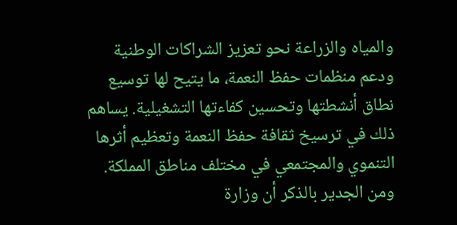والمياه والزراعة نحو تعزيز الشراكات الوطنية ودعم منظمات حفظ النعمة، ما يتيح لها توسيع نطاق أنشطتها وتحسين كفاءتها التشغيلية. يساهم ذلك في ترسيخ ثقافة حفظ النعمة وتعظيم أثرها التنموي والمجتمعي في مختلف مناطق المملكة.
ومن الجدير بالذكر أن وزارة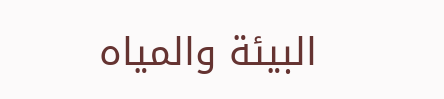البيئة والمياه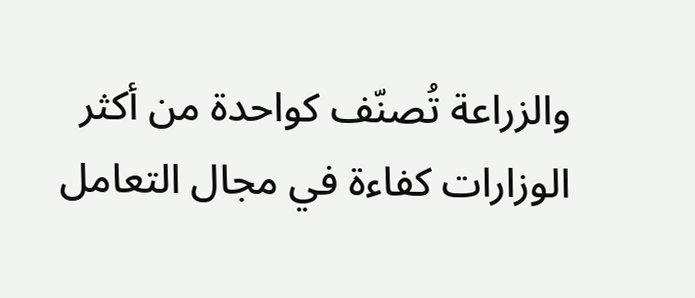والزراعة تُصنّف كواحدة من أكثر الوزارات كفاءة في مجال التعامل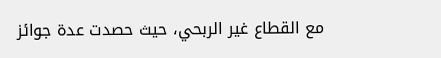مع القطاع غير الربحي، حيث حصدت عدة جوائز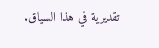تقديرية في هذا السياق.